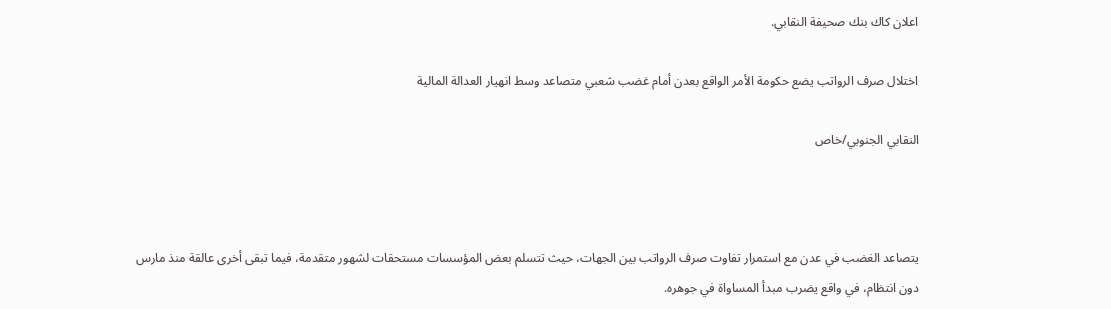اعلان كاك بنك صحيفة النقابي.

اختلال صرف الرواتب يضع حكومة الأمر الواقع بعدن أمام غضب شعبي متصاعد وسط انهيار العدالة المالية

النقابي الجنوبي/خاص



يتصاعد الغضب في عدن مع استمرار تفاوت صرف الرواتب بين الجهات، حيث تتسلم بعض المؤسسات مستحقات لشهور متقدمة، فيما تبقى أخرى عالقة منذ مارس دون انتظام، في واقع يضرب مبدأ المساواة في جوهره.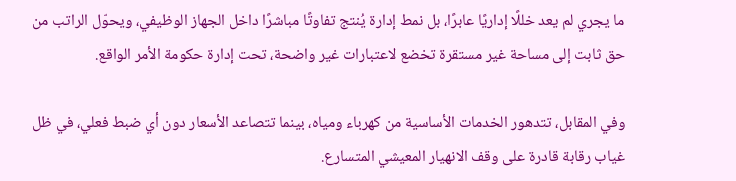ما يجري لم يعد خللًا إداريًا عابرًا، بل نمط إدارة يُنتج تفاوتًا مباشرًا داخل الجهاز الوظيفي، ويحوّل الراتب من حق ثابت إلى مساحة غير مستقرة تخضع لاعتبارات غير واضحة، تحت إدارة حكومة الأمر الواقع.

وفي المقابل، تتدهور الخدمات الأساسية من كهرباء ومياه، بينما تتصاعد الأسعار دون أي ضبط فعلي، في ظل غياب رقابة قادرة على وقف الانهيار المعيشي المتسارع.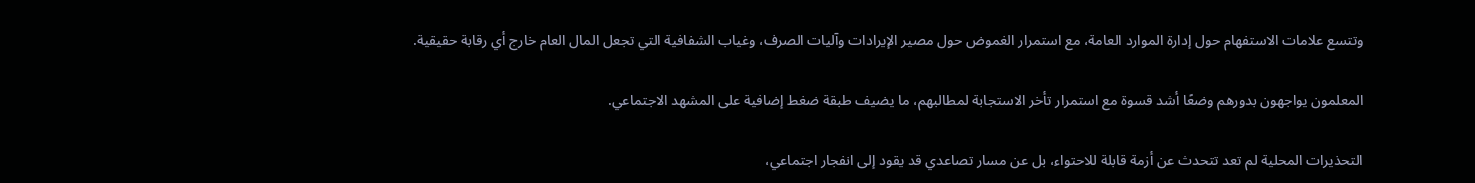وتتسع علامات الاستفهام حول إدارة الموارد العامة، مع استمرار الغموض حول مصير الإيرادات وآليات الصرف، وغياب الشفافية التي تجعل المال العام خارج أي رقابة حقيقية.

المعلمون يواجهون بدورهم وضعًا أشد قسوة مع استمرار تأخر الاستجابة لمطالبهم، ما يضيف طبقة ضغط إضافية على المشهد الاجتماعي.

التحذيرات المحلية لم تعد تتحدث عن أزمة قابلة للاحتواء، بل عن مسار تصاعدي قد يقود إلى انفجار اجتماعي،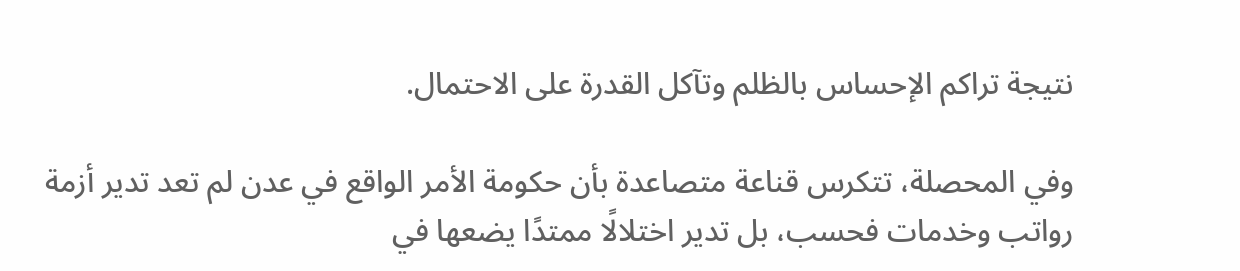نتيجة تراكم الإحساس بالظلم وتآكل القدرة على الاحتمال.

وفي المحصلة، تتكرس قناعة متصاعدة بأن حكومة الأمر الواقع في عدن لم تعد تدير أزمة رواتب وخدمات فحسب، بل تدير اختلالًا ممتدًا يضعها في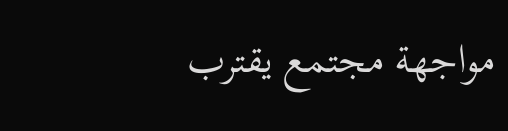مواجهة مجتمع يقترب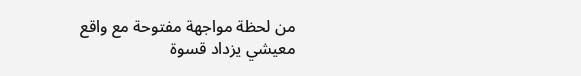من لحظة مواجهة مفتوحة مع واقع معيشي يزداد قسوة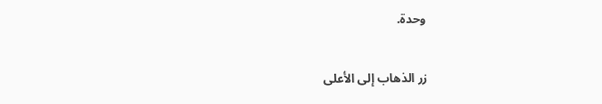وحدة.

زر الذهاب إلى الأعلى